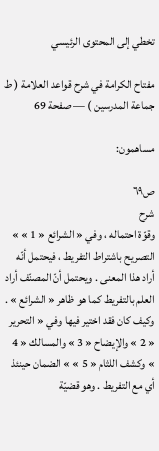تخطي إلى المحتوى الرئيسي

مفتاح الكرامة في شرح قواعد العلامة ( ط جماعة المدرسين ) — صفحة 69

مساهمون:

ص٦٩
شرح
وقوّة احتماله ، وفي « الشرائع « 1 » » التصريح باشتراط التفريط ، فيحتمل أنّه أراد هذا المعنى . ويحتمل أنّ المصنّف أراد العلم بالتفريط كما هو ظاهر « الشرائع » . وكيف كان فقد اختير فيها وفي « التحرير « 2 » والإيضاح « 3 » والمسالك « 4 » وكشف اللثام « 5 » » الضمان حينئذ أي مع التفريط . وهو قضيّة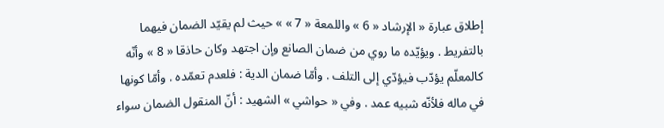إطلاق عبارة « الإرشاد « 6 » واللمعة « 7 » » حيث لم يقيّد الضمان فيهما بالتفريط . ويؤيّده ما روي من ضمان الصانع وإن اجتهد وكان حاذقا « 8 » وأنّه كالمعلّم يؤدّب فيؤدّي إلى التلف . وأمّا ضمان الدية : فلعدم تعمّده . وأمّا كونها في ماله فلأنّه شبيه عمد . وفي « حواشي » الشهيد : أنّ المنقول الضمان سواء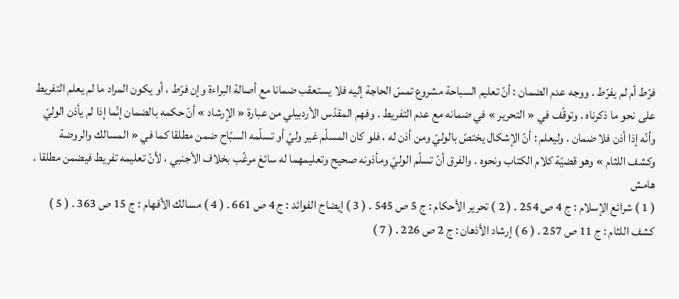فرّط أم لم يفرّط . ووجه عدم الضمان : أنّ تعليم السباحة مشروع تمسّ الحاجة إليه فلا يستعقب ضمانا مع أصالة البراءة وإن فرّط ، أو يكون المراد ما لم يعلم التفريط على نحو ما ذكرناه . وتوقّف في « التحرير » في ضمانه مع عدم التفريط . وفهم المقدّس الأردبيلي من عبارة « الإرشاد » أنّ حكمه بالضمان إنّما إذا لم يأذن الوليّ وأنّه إذا أذن فلا ضمان . وليعلم : أنّ الإشكال يختصّ بالوليّ ومن أذن له ، فلو كان المسلّم غير وليّ أو تسلّمه السبّاح ضمن مطلقا كما في « المسالك والروضة وكشف اللثام » وهو قضيّة كلام الكتاب ونحوه . والفرق أنّ تسلّم الوليّ ومأذونه صحيح وتعليمهما له سائغ مرغّب بخلاف الأجنبي ، لأنّ تعليمه تفريط فيضمن مطلقا .
هامش
( 1 ) شرائع الإسلام : ج 4 ص 254 . ( 2 ) تحرير الأحكام : ج 5 ص 545 . ( 3 ) إيضاح الفوائد : ج 4 ص 661 . ( 4 ) مسالك الأفهام : ج 15 ص 363 . ( 5 ) كشف اللثام : ج 11 ص 257 . ( 6 ) إرشاد الأذهان : ج 2 ص 226 . ( 7 )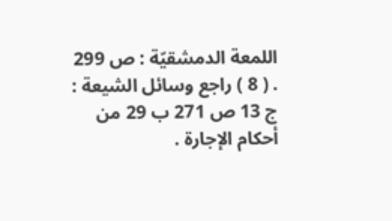اللمعة الدمشقيّة : ص 299 . ( 8 ) راجع وسائل الشيعة : ج 13 ص 271 ب 29 من أحكام الإجارة .